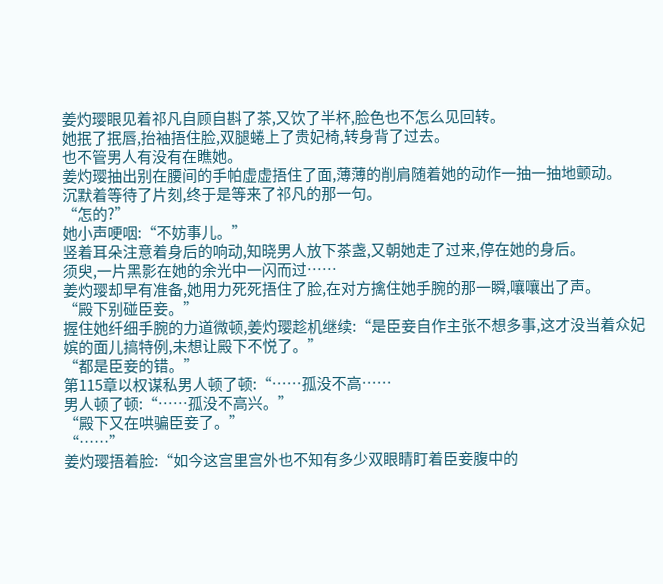姜灼璎眼见着祁凡自顾自斟了茶,又饮了半杯,脸色也不怎么见回转。
她抿了抿唇,抬袖捂住脸,双腿蜷上了贵妃椅,转身背了过去。
也不管男人有没有在瞧她。
姜灼璎抽出别在腰间的手帕虚虚捂住了面,薄薄的削肩随着她的动作一抽一抽地颤动。
沉默着等待了片刻,终于是等来了祁凡的那一句。
“怎的?”
她小声哽咽:“不妨事儿。”
竖着耳朵注意着身后的响动,知晓男人放下茶盏,又朝她走了过来,停在她的身后。
须臾,一片黑影在她的余光中一闪而过……
姜灼璎却早有准备,她用力死死捂住了脸,在对方擒住她手腕的那一瞬,嚷嚷出了声。
“殿下别碰臣妾。”
握住她纤细手腕的力道微顿,姜灼璎趁机继续:“是臣妾自作主张不想多事,这才没当着众妃嫔的面儿搞特例,未想让殿下不悦了。”
“都是臣妾的错。”
第115章以权谋私男人顿了顿:“……孤没不高……
男人顿了顿:“……孤没不高兴。”
“殿下又在哄骗臣妾了。”
“……”
姜灼璎捂着脸:“如今这宫里宫外也不知有多少双眼睛盯着臣妾腹中的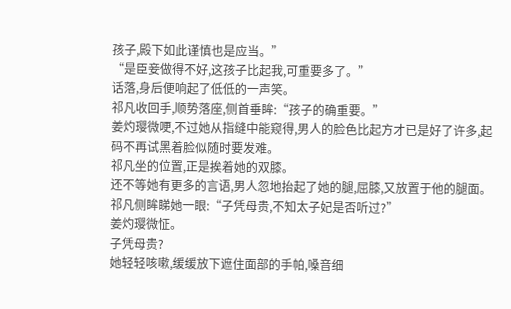孩子,殿下如此谨慎也是应当。”
“是臣妾做得不好,这孩子比起我,可重要多了。”
话落,身后便响起了低低的一声笑。
祁凡收回手,顺势落座,侧首垂眸:“孩子的确重要。”
姜灼璎微哽,不过她从指缝中能窥得,男人的脸色比起方才已是好了许多,起码不再试黑着脸似随时要发难。
祁凡坐的位置,正是挨着她的双膝。
还不等她有更多的言语,男人忽地抬起了她的腿,屈膝,又放置于他的腿面。
祁凡侧眸睇她一眼:“子凭母贵,不知太子妃是否听过?”
姜灼璎微怔。
子凭母贵?
她轻轻咳嗽,缓缓放下遮住面部的手帕,嗓音细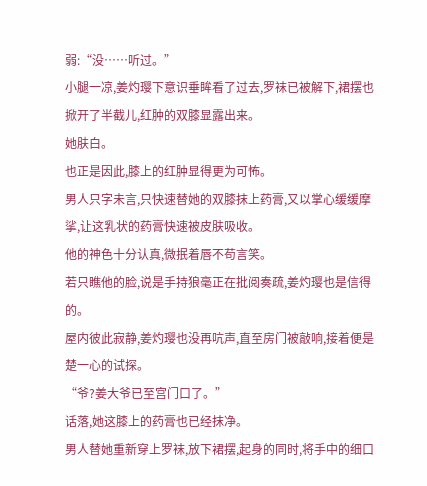弱:“没……听过。”
小腿一凉,姜灼璎下意识垂眸看了过去,罗袜已被解下,裙摆也掀开了半截儿,红肿的双膝显露出来。
她肤白。
也正是因此,膝上的红肿显得更为可怖。
男人只字未言,只快速替她的双膝抹上药膏,又以掌心缓缓摩挲,让这乳状的药膏快速被皮肤吸收。
他的神色十分认真,微抿着唇不苟言笑。
若只瞧他的脸,说是手持狼毫正在批阅奏疏,姜灼璎也是信得的。
屋内彼此寂静,姜灼璎也没再吭声,直至房门被敲响,接着便是楚一心的试探。
“爷?姜大爷已至宫门口了。”
话落,她这膝上的药膏也已经抹净。
男人替她重新穿上罗袜,放下裙摆,起身的同时,将手中的细口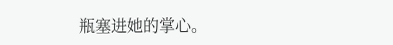瓶塞进她的掌心。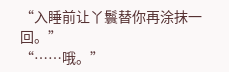“入睡前让丫鬟替你再涂抹一回。”
“……哦。”